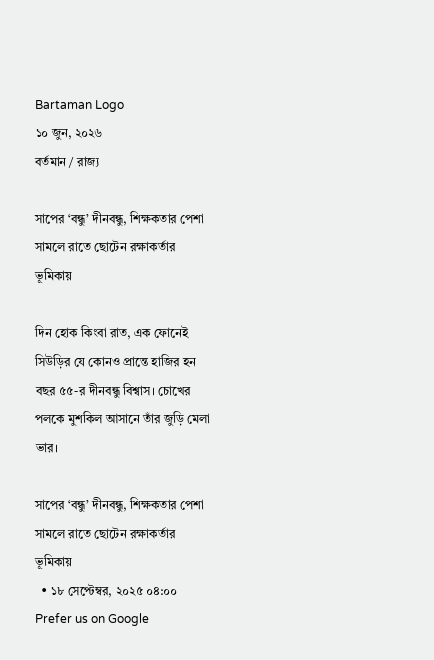Bartaman Logo
১০ জুন, ২০২৬
বর্তমান / রাজ্য

সাপের ‘বন্ধু’ দীনবন্ধু, শিক্ষকতার পেশা সামলে রাতে ছোটেন রক্ষাকর্তার ভূমিকায়

দিন হোক কিংবা রাত, এক ফোনেই সিউড়ির যে কোনও প্রান্তে হাজির হন বছর ৫৫-র দীনবন্ধু বিশ্বাস। চোখের পলকে মুশকিল আসানে তাঁর জুড়ি মেলা ভার।

সাপের ‘বন্ধু’ দীনবন্ধু, শিক্ষকতার পেশা সামলে রাতে ছোটেন রক্ষাকর্তার ভূমিকায়
  • ১৮ সেপ্টেম্বর, ২০২৫ ০৪:০০
Prefer us on Google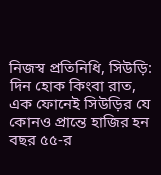নিজস্ব প্রতিনিধি, সিউড়ি: দিন হোক কিংবা রাত, এক ফোনেই সিউড়ির যে কোনও প্রান্তে হাজির হন বছর ৫৫-র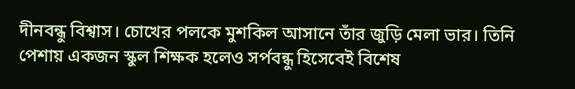দীনবন্ধু বিশ্বাস। চোখের পলকে মুশকিল আসানে তাঁর জুড়ি মেলা ভার। তিনি পেশায় একজন স্কুল শিক্ষক হলেও সর্পবন্ধু হিসেবেই বিশেষ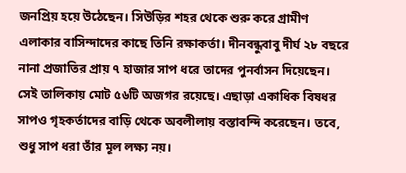জনপ্রিয় হয়ে উঠেছেন। সিউড়ির শহর থেকে শুরু করে গ্রামীণ এলাকার বাসিন্দাদের কাছে তিনি রক্ষাকর্তা। দীনবন্ধুবাবু দীর্ঘ ২৮ বছরে নানা প্রজাতির প্রায় ৭ হাজার সাপ ধরে তাদের পুনর্বাসন দিয়েছেন। সেই তালিকায় মোট ৫৬টি অজগর রয়েছে। এছাড়া একাধিক বিষধর সাপও গৃহকর্তাদের বাড়ি থেকে অবলীলায় বস্তাবন্দি করেছেন। তবে, শুধু সাপ ধরা তাঁর মূল লক্ষ্য নয়।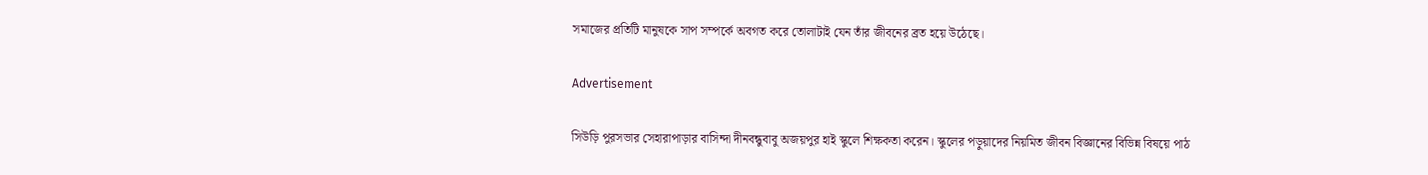সমাজের প্রতিটি মানুষকে সাপ সম্পর্কে অবগত করে তোলাটাই যেন তাঁর জীবনের ব্রত হয়ে উঠেছে।

Advertisement

সিউড়ি পুরসভার সেহারাপাড়ার বাসিন্দা দীনবন্ধুবাবু অজয়পুর হাই স্কুলে শিক্ষকতা করেন। স্কুলের পড়ুয়াদের নিয়মিত জীবন বিজ্ঞানের বিভিন্ন বিষয়ে পাঠ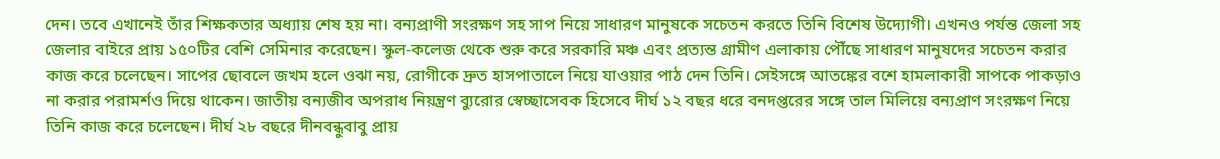দেন। তবে এখানেই তাঁর শিক্ষকতার অধ্যায় শেষ হয় না। বন্যপ্রাণী সংরক্ষণ সহ সাপ নিয়ে সাধারণ মানুষকে সচেতন করতে তিনি বিশেষ উদ্যোগী। এখনও পর্যন্ত জেলা সহ জেলার বাইরে প্রায় ১৫০টির বেশি সেমিনার করেছেন। স্কুল-কলেজ থেকে শুরু করে সরকারি মঞ্চ এবং প্রত্যন্ত গ্রামীণ এলাকায় পৌঁছে সাধারণ মানুষদের সচেতন করার কাজ করে চলেছেন। সাপের ছোবলে জখম হলে ওঝা নয়, রোগীকে দ্রুত হাসপাতালে নিয়ে যাওয়ার পাঠ দেন তিনি। সেইসঙ্গে আতঙ্কের বশে হামলাকারী সাপকে পাকড়াও না করার পরামর্শও দিয়ে থাকেন। জাতীয় বন্যজীব অপরাধ নিয়ন্ত্রণ ব্যুরোর স্বেচ্ছাসেবক হিসেবে দীর্ঘ ১২ বছর ধরে বনদপ্তরের সঙ্গে তাল মিলিয়ে বন্যপ্রাণ সংরক্ষণ নিয়ে তিনি কাজ করে চলেছেন। দীর্ঘ ২৮ বছরে দীনবন্ধুবাবু প্রায়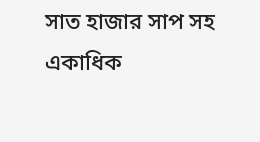সাত হাজার সাপ সহ একাধিক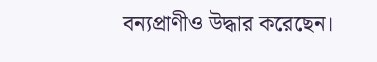বন্যপ্রাণীও উদ্ধার করেছেন।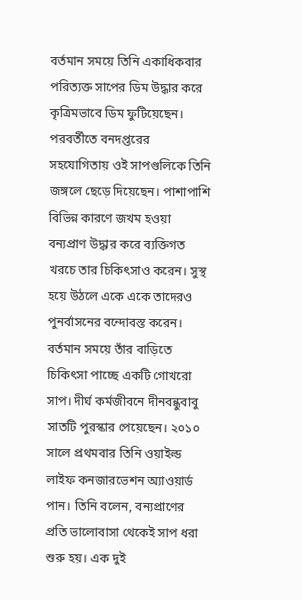বর্তমান সময়ে তিনি একাধিকবার পরিত্যক্ত সাপের ডিম উদ্ধার করে কৃত্রিমভাবে ডিম ফুটিয়েছেন। পরবর্তীতে বনদপ্তরের সহযোগিতায় ওই সাপগুলিকে তিনি জঙ্গলে ছেড়ে দিয়েছেন। পাশাপাশি বিভিন্ন কারণে জখম হওয়া বন্যপ্রাণ উদ্ধার করে ব্যক্তিগত খরচে তার চিকিৎসাও করেন। সুস্থ হয়ে উঠলে একে একে তাদেরও পুনর্বাসনের বন্দোবস্ত করেন। বর্তমান সময়ে তাঁর বাড়িতে চিকিৎসা পাচ্ছে একটি গোখরো সাপ। দীর্ঘ কর্মজীবনে দীনবন্ধুবাবু সাতটি পুরস্কার পেয়েছেন। ২০১০ সালে প্রথমবার তিনি ওয়াইল্ড লাইফ কনজারভেশন অ্যাওয়ার্ড পান। তিনি বলেন, বন্যপ্রাণের প্রতি ভালোবাসা থেকেই সাপ ধরা শুরু হয়। এক দুই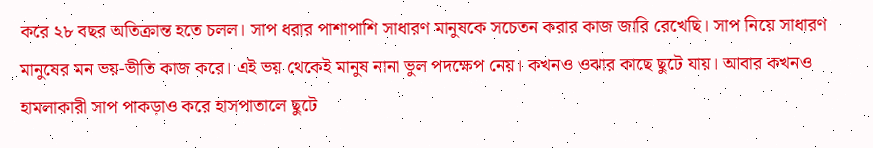করে ২৮ বছর অতিক্রান্ত হতে চলল। সাপ ধরার পাশাপাশি সাধারণ মানুষকে সচেতন করার কাজ জারি রেখেছি। সাপ নিয়ে সাধারণ মানুষের মন ভয়-ভীতি কাজ করে। এই ভয় থেকেই মানুষ নানা ভুল পদক্ষেপ নেয়। কখনও ওঝার কাছে ছুটে যায়। আবার কখনও হামলাকারী সাপ পাকড়াও করে হাসপাতালে ছুটে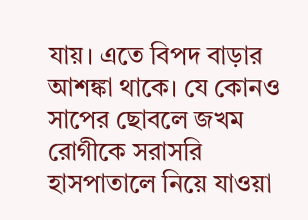যায়। এতে বিপদ বাড়ার আশঙ্কা থাকে। যে কোনও সাপের ছোবলে জখম রোগীকে সরাসরি হাসপাতালে নিয়ে যাওয়া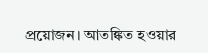প্রয়োজন। আতঙ্কিত হওয়ার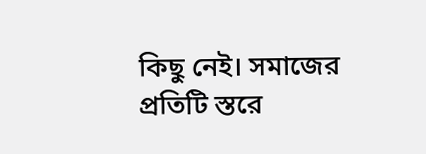কিছু নেই। সমাজের প্রতিটি স্তরে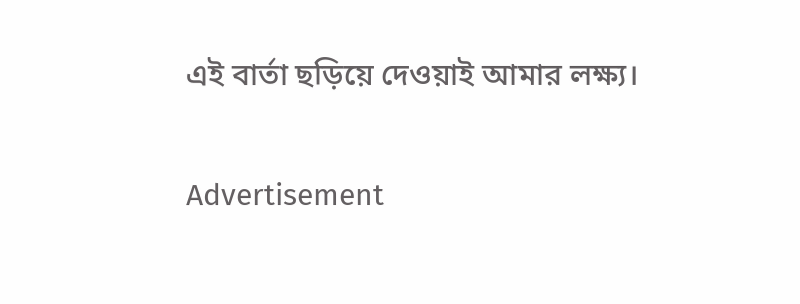এই বার্তা ছড়িয়ে দেওয়াই আমার লক্ষ্য।

Advertisement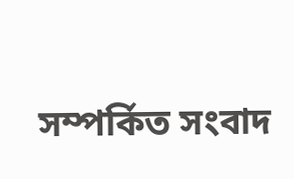সম্পর্কিত সংবাদ